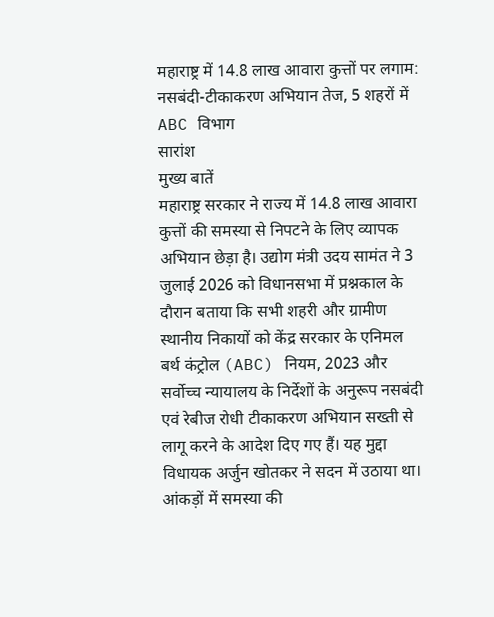महाराष्ट्र में 14.8 लाख आवारा कुत्तों पर लगाम: नसबंदी-टीकाकरण अभियान तेज, 5 शहरों में ABC विभाग
सारांश
मुख्य बातें
महाराष्ट्र सरकार ने राज्य में 14.8 लाख आवारा कुत्तों की समस्या से निपटने के लिए व्यापक अभियान छेड़ा है। उद्योग मंत्री उदय सामंत ने 3 जुलाई 2026 को विधानसभा में प्रश्नकाल के दौरान बताया कि सभी शहरी और ग्रामीण स्थानीय निकायों को केंद्र सरकार के एनिमल बर्थ कंट्रोल (ABC) नियम, 2023 और सर्वोच्च न्यायालय के निर्देशों के अनुरूप नसबंदी एवं रेबीज रोधी टीकाकरण अभियान सख्ती से लागू करने के आदेश दिए गए हैं। यह मुद्दा विधायक अर्जुन खोतकर ने सदन में उठाया था।
आंकड़ों में समस्या की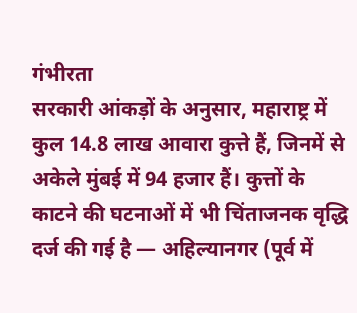गंभीरता
सरकारी आंकड़ों के अनुसार, महाराष्ट्र में कुल 14.8 लाख आवारा कुत्ते हैं, जिनमें से अकेले मुंबई में 94 हजार हैं। कुत्तों के काटने की घटनाओं में भी चिंताजनक वृद्धि दर्ज की गई है — अहिल्यानगर (पूर्व में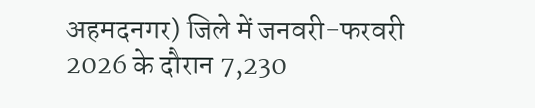अहमदनगर) जिले में जनवरी-फरवरी 2026 के दौरान 7,230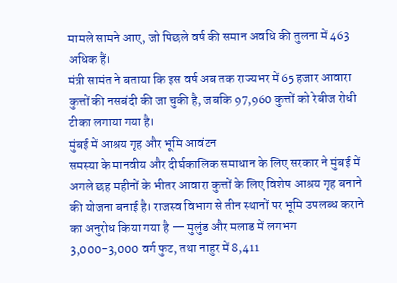मामले सामने आए, जो पिछले वर्ष की समान अवधि की तुलना में 463 अधिक हैं।
मंत्री सामंत ने बताया कि इस वर्ष अब तक राज्यभर में 65 हजार आवारा कुत्तों की नसबंदी की जा चुकी है, जबकि 97,960 कुत्तों को रेबीज रोधी टीका लगाया गया है।
मुंबई में आश्रय गृह और भूमि आवंटन
समस्या के मानवीय और दीर्घकालिक समाधान के लिए सरकार ने मुंबई में अगले छह महीनों के भीतर आवारा कुत्तों के लिए विशेष आश्रय गृह बनाने की योजना बनाई है। राजस्व विभाग से तीन स्थानों पर भूमि उपलब्ध कराने का अनुरोध किया गया है — मुलुंड और मलाड में लगभग 3,000-3,000 वर्ग फुट, तथा नाहुर में 8,411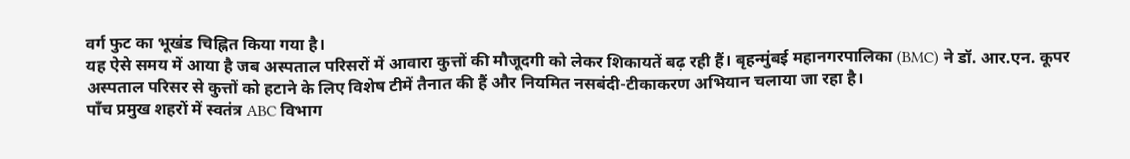वर्ग फुट का भूखंड चिह्नित किया गया है।
यह ऐसे समय में आया है जब अस्पताल परिसरों में आवारा कुत्तों की मौजूदगी को लेकर शिकायतें बढ़ रही हैं। बृहन्मुंबई महानगरपालिका (BMC) ने डॉ. आर.एन. कूपर अस्पताल परिसर से कुत्तों को हटाने के लिए विशेष टीमें तैनात की हैं और नियमित नसबंदी-टीकाकरण अभियान चलाया जा रहा है।
पाँच प्रमुख शहरों में स्वतंत्र ABC विभाग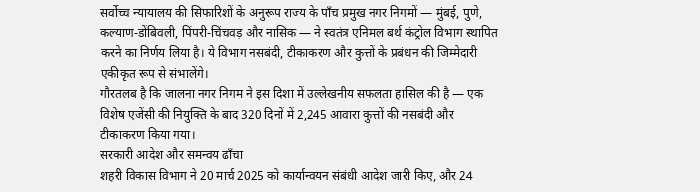सर्वोच्च न्यायालय की सिफारिशों के अनुरूप राज्य के पाँच प्रमुख नगर निगमों — मुंबई, पुणे, कल्याण-डोंबिवली, पिंपरी-चिंचवड़ और नासिक — ने स्वतंत्र एनिमल बर्थ कंट्रोल विभाग स्थापित करने का निर्णय लिया है। ये विभाग नसबंदी, टीकाकरण और कुत्तों के प्रबंधन की जिम्मेदारी एकीकृत रूप से संभालेंगे।
गौरतलब है कि जालना नगर निगम ने इस दिशा में उल्लेखनीय सफलता हासिल की है — एक विशेष एजेंसी की नियुक्ति के बाद 320 दिनों में 2,245 आवारा कुत्तों की नसबंदी और टीकाकरण किया गया।
सरकारी आदेश और समन्वय ढाँचा
शहरी विकास विभाग ने 20 मार्च 2025 को कार्यान्वयन संबंधी आदेश जारी किए, और 24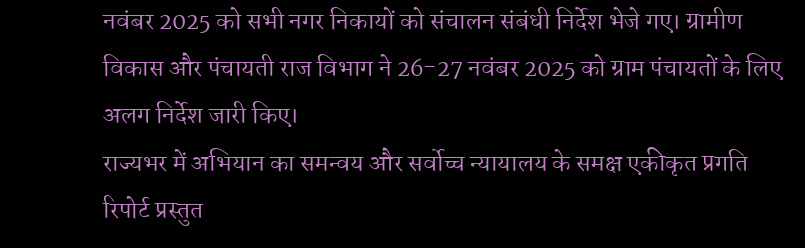नवंबर 2025 को सभी नगर निकायों को संचालन संबंधी निर्देश भेजे गए। ग्रामीण विकास और पंचायती राज विभाग ने 26-27 नवंबर 2025 को ग्राम पंचायतों के लिए अलग निर्देश जारी किए।
राज्यभर में अभियान का समन्वय और सर्वोच्च न्यायालय के समक्ष एकीकृत प्रगति रिपोर्ट प्रस्तुत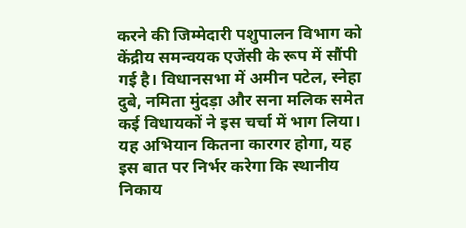करने की जिम्मेदारी पशुपालन विभाग को केंद्रीय समन्वयक एजेंसी के रूप में सौंपी गई है। विधानसभा में अमीन पटेल, स्नेहा दुबे, नमिता मुंदड़ा और सना मलिक समेत कई विधायकों ने इस चर्चा में भाग लिया।
यह अभियान कितना कारगर होगा, यह इस बात पर निर्भर करेगा कि स्थानीय निकाय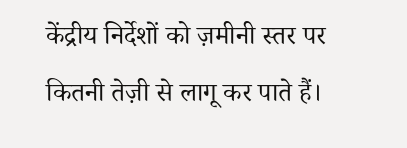केंद्रीय निर्देशों को ज़मीनी स्तर पर कितनी तेज़ी से लागू कर पाते हैं।